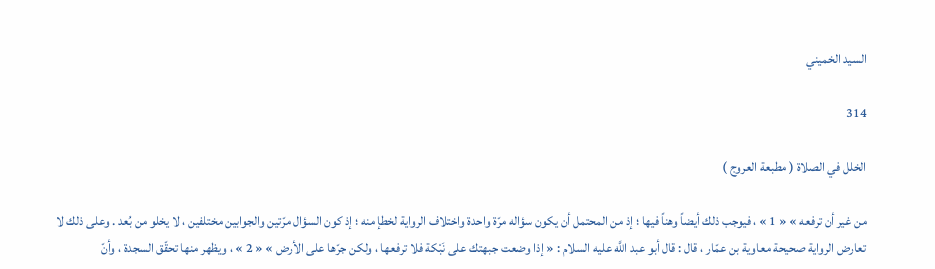السيد الخميني

314

الخلل في الصلاة ( مطبعة العروج )

من غير أن ترفعه » « 1 » ، فيوجب ذلك أيضاً وهناً فيها ؛ إذ من المحتمل أن يكون سؤاله مرّة واحدة واختلاف الرواية لخطإ منه ؛ إذ كون السؤال مرّتين والجوابين مختلفين ، لا يخلو من بُعد . وعلى ذلك لا تعارض الرواية صحيحة معاوية بن عمّار ، قال : قال أبو عبد اللَّه عليه السلام : « إذا وضعت جبهتك على نَبْكة فلا ترفعها ، ولكن جرّها على الأرض » « 2 » ، ويظهر منها تحقّق السجدة ، وأنّ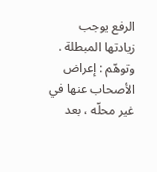الرفع يوجب زيادتها المبطلة . وتوهّم : إعراض الأصحاب عنها في غير محلّه ، بعد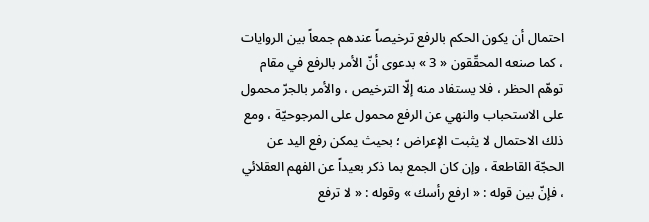احتمال أن يكون الحكم بالرفع ترخيصاً عندهم جمعاً بين الروايات ، كما صنعه المحقّقون « 3 » بدعوى أنّ الأمر بالرفع في مقام توهّم الحظر ، فلا يستفاد منه إلّا الترخيص ، والأمر بالجرّ محمول على الاستحباب والنهي عن الرفع محمول على المرجوحيّة ، ومع ذلك الاحتمال لا يثبت الإعراض ؛ بحيث يمكن رفع اليد عن الحجّة القاطعة ، وإن كان الجمع بما ذكر بعيداً عن الفهم العقلائي ، فإنّ بين قوله : « ارفع رأسك » وقوله : « لا ترفع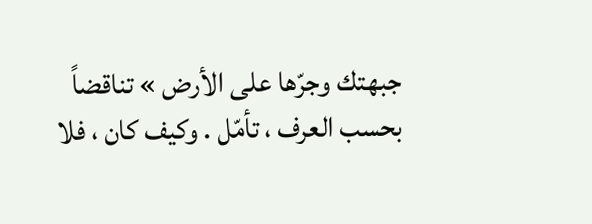جبهتك وجرّها على الأرض » تناقضاً بحسب العرف ، تأمّل . وكيف كان ، فلا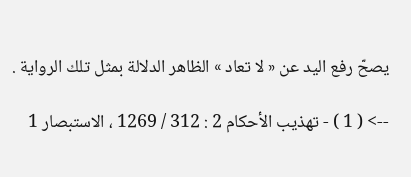يصحّ رفع اليد عن « لا تعاد » الظاهر الدلالة بمثل تلك الرواية .

--> ( 1 ) - تهذيب الأحكام 2 : 312 / 1269 ، الاستبصار 1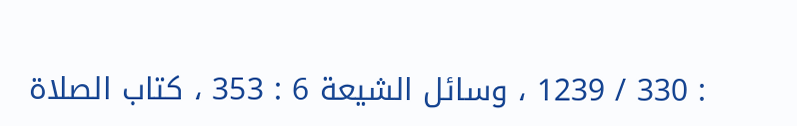: 330 / 1239 ، وسائل الشيعة 6 : 353 ، كتاب الصلاة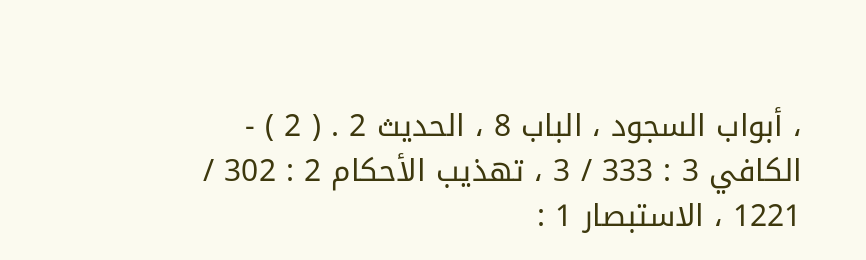، أبواب السجود ، الباب 8 ، الحديث 2 . ( 2 ) - الكافي 3 : 333 / 3 ، تهذيب الأحكام 2 : 302 / 1221 ، الاستبصار 1 :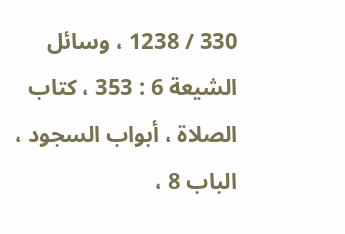330 / 1238 ، وسائل الشيعة 6 : 353 ، كتاب الصلاة ، أبواب السجود ، الباب 8 ،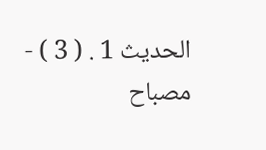الحديث 1 . ( 3 ) - مصباح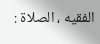الفقيه ، الصلاة :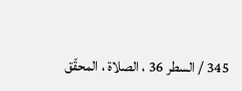345 / السطر 36 ، الصلاة ، المحقّق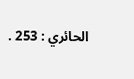الحائري : 253 .